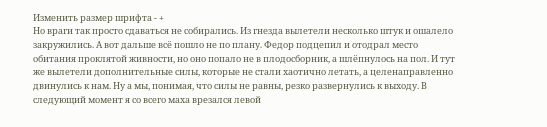Изменить размер шрифта - +
Но враги так просто сдаваться не собирались. Из гнезда вылетели несколько штук и ошалело закружились. А вот дальше всё пошло не по плану. Федор подцепил и отодрал место обитания проклятой живности, но оно попало не в плодосборник, а шлёпнулось на пол. И тут же вылетели дополнительные силы, которые не стали хаотично летать, а целенаправленно двинулись к нам. Ну а мы, понимая, что силы не равны, резко развернулись к выходу. В следующий момент я со всего маха врезался левой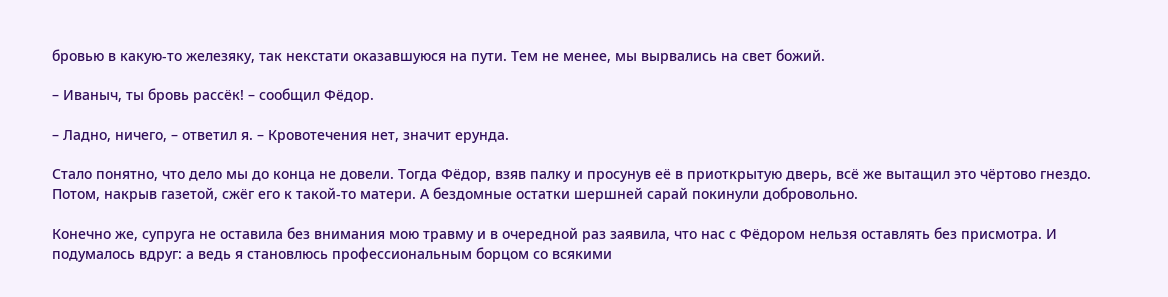бровью в какую-то железяку, так некстати оказавшуюся на пути. Тем не менее, мы вырвались на свет божий.

– Иваныч, ты бровь рассёк! – сообщил Фёдор.

– Ладно, ничего, – ответил я. – Кровотечения нет, значит ерунда.

Стало понятно, что дело мы до конца не довели. Тогда Фёдор, взяв палку и просунув её в приоткрытую дверь, всё же вытащил это чёртово гнездо. Потом, накрыв газетой, сжёг его к такой-то матери. А бездомные остатки шершней сарай покинули добровольно.

Конечно же, супруга не оставила без внимания мою травму и в очередной раз заявила, что нас с Фёдором нельзя оставлять без присмотра. И подумалось вдруг: а ведь я становлюсь профессиональным борцом со всякими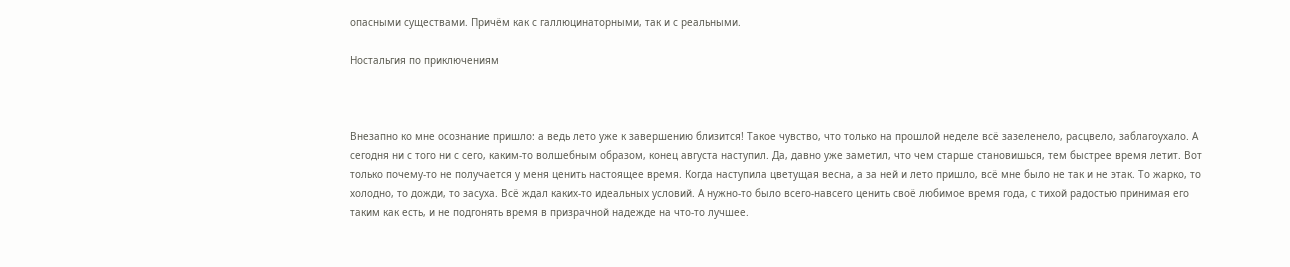опасными существами. Причём как с галлюцинаторными, так и с реальными.

Ностальгия по приключениям



Внезапно ко мне осознание пришло: а ведь лето уже к завершению близится! Такое чувство, что только на прошлой неделе всё зазеленело, расцвело, заблагоухало. А сегодня ни с того ни с сего, каким-то волшебным образом, конец августа наступил. Да, давно уже заметил, что чем старше становишься, тем быстрее время летит. Вот только почему-то не получается у меня ценить настоящее время. Когда наступила цветущая весна, а за ней и лето пришло, всё мне было не так и не этак. То жарко, то холодно, то дожди, то засуха. Всё ждал каких-то идеальных условий. А нужно-то было всего-навсего ценить своё любимое время года, с тихой радостью принимая его таким как есть, и не подгонять время в призрачной надежде на что-то лучшее.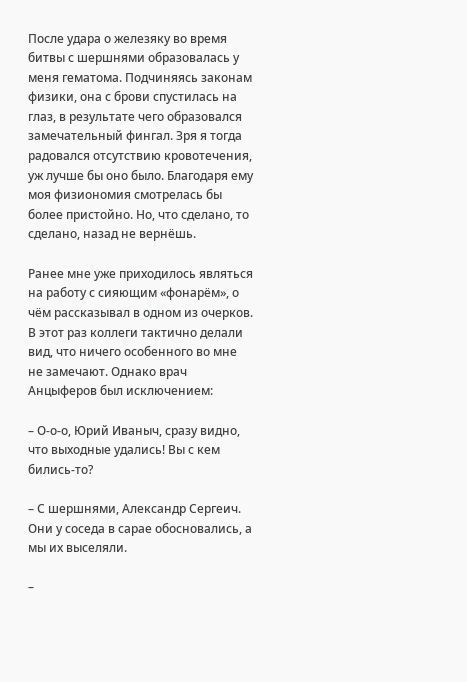После удара о железяку во время битвы с шершнями образовалась у меня гематома. Подчиняясь законам физики, она с брови спустилась на глаз, в результате чего образовался замечательный фингал. Зря я тогда радовался отсутствию кровотечения, уж лучше бы оно было. Благодаря ему моя физиономия смотрелась бы более пристойно. Но, что сделано, то сделано, назад не вернёшь.

Ранее мне уже приходилось являться на работу с сияющим «фонарём», о чём рассказывал в одном из очерков. В этот раз коллеги тактично делали вид, что ничего особенного во мне не замечают. Однако врач Анцыферов был исключением:

– О-о-о, Юрий Иваныч, сразу видно, что выходные удались! Вы с кем бились-то?

– С шершнями, Александр Сергеич. Они у соседа в сарае обосновались, а мы их выселяли.

–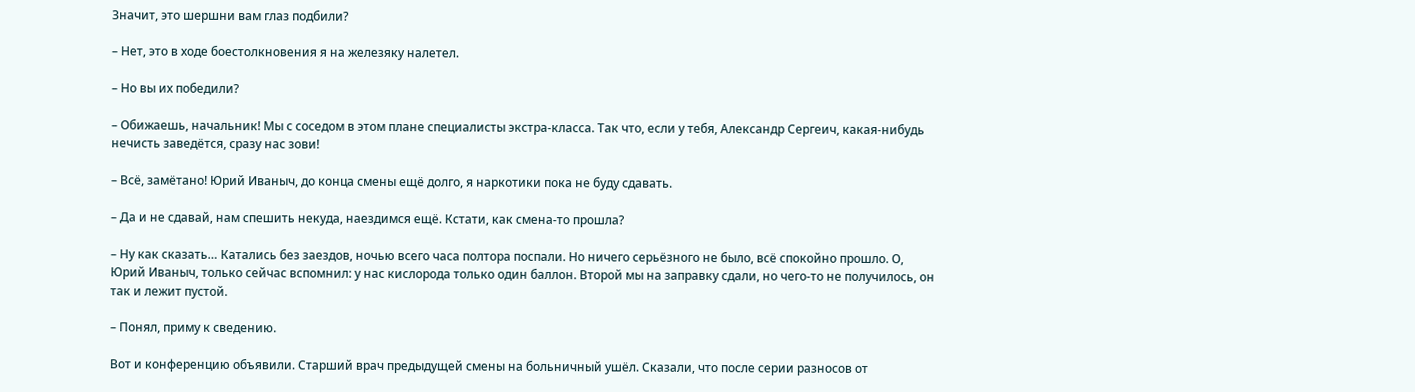Значит, это шершни вам глаз подбили?

– Нет, это в ходе боестолкновения я на железяку налетел.

– Но вы их победили?

– Обижаешь, начальник! Мы с соседом в этом плане специалисты экстра-класса. Так что, если у тебя, Александр Сергеич, какая-нибудь нечисть заведётся, сразу нас зови!

– Всё, замётано! Юрий Иваныч, до конца смены ещё долго, я наркотики пока не буду сдавать.

– Да и не сдавай, нам спешить некуда, наездимся ещё. Кстати, как смена-то прошла?

– Ну как сказать… Катались без заездов, ночью всего часа полтора поспали. Но ничего серьёзного не было, всё спокойно прошло. О, Юрий Иваныч, только сейчас вспомнил: у нас кислорода только один баллон. Второй мы на заправку сдали, но чего-то не получилось, он так и лежит пустой.

– Понял, приму к сведению.

Вот и конференцию объявили. Старший врач предыдущей смены на больничный ушёл. Сказали, что после серии разносов от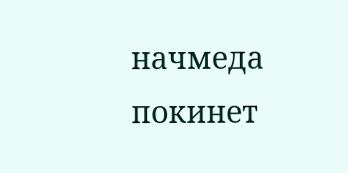начмеда покинет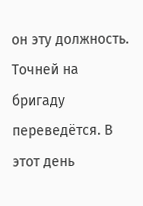он эту должность. Точней на бригаду переведётся. В этот день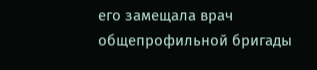его замещала врач общепрофильной бригады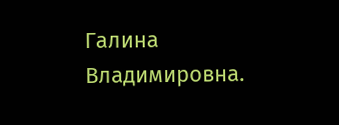Галина Владимировна.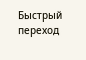Быстрый переход